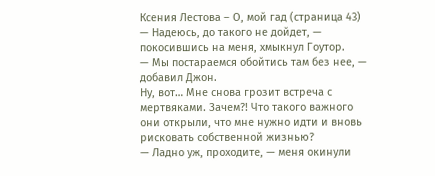Ксения Лестова – О, мой гад (страница 43)
— Надеюсь, до такого не дойдет, — покосившись на меня, хмыкнул Гоутор.
— Мы постараемся обойтись там без нее, — добавил Джон.
Ну, вот… Мне снова грозит встреча с мертвяками. Зачем?! Что такого важного они открыли, что мне нужно идти и вновь рисковать собственной жизнью?
— Ладно уж, проходите, — меня окинули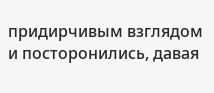придирчивым взглядом и посторонились, давая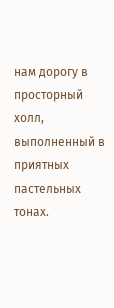нам дорогу в просторный холл, выполненный в приятных пастельных тонах.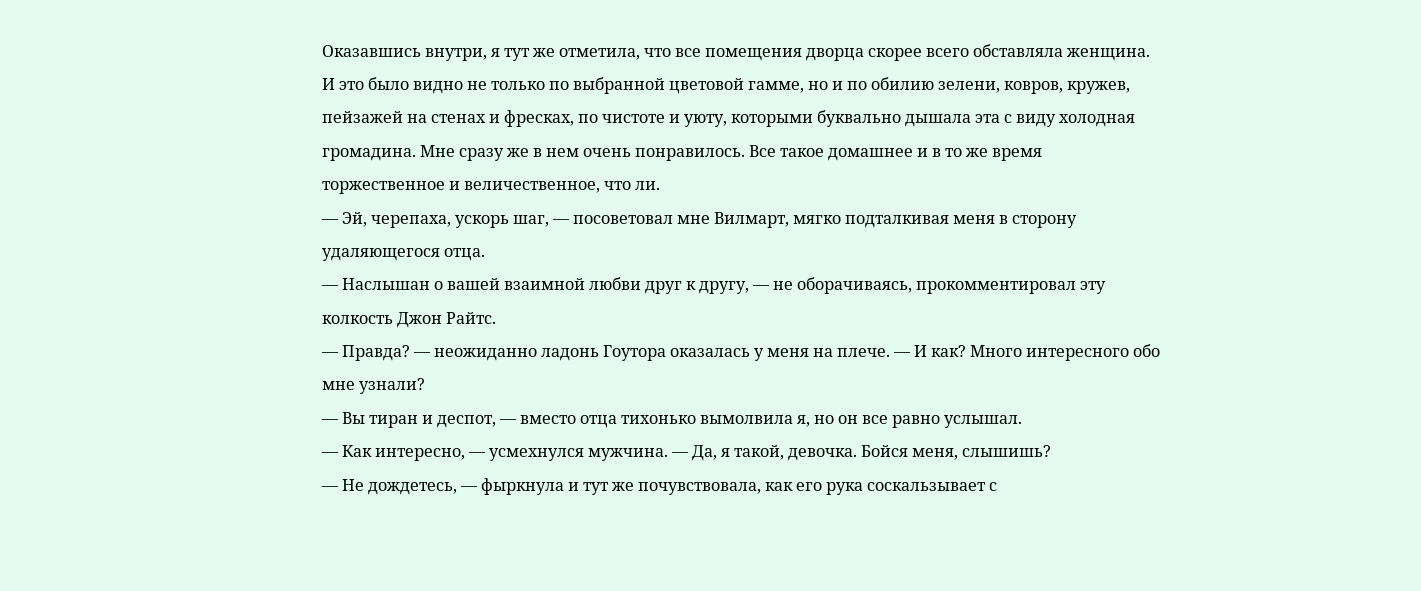Оказавшись внутри, я тут же отметила, что все помещения дворца скорее всего обставляла женщина. И это было видно не только по выбранной цветовой гамме, но и по обилию зелени, ковров, кружев, пейзажей на стенах и фресках, по чистоте и уюту, которыми буквально дышала эта с виду холодная громадина. Мне сразу же в нем очень понравилось. Все такое домашнее и в то же время торжественное и величественное, что ли.
— Эй, черепаха, ускорь шаг, — посоветовал мне Вилмарт, мягко подталкивая меня в сторону удаляющегося отца.
— Наслышан о вашей взаимной любви друг к другу, — не оборачиваясь, прокомментировал эту колкость Джон Райтс.
— Правда? — неожиданно ладонь Гоутора оказалась у меня на плече. — И как? Много интересного обо мне узнали?
— Вы тиран и деспот, — вместо отца тихонько вымолвила я, но он все равно услышал.
— Как интересно, — усмехнулся мужчина. — Да, я такой, девочка. Бойся меня, слышишь?
— Не дождетесь, — фыркнула и тут же почувствовала, как его рука соскальзывает с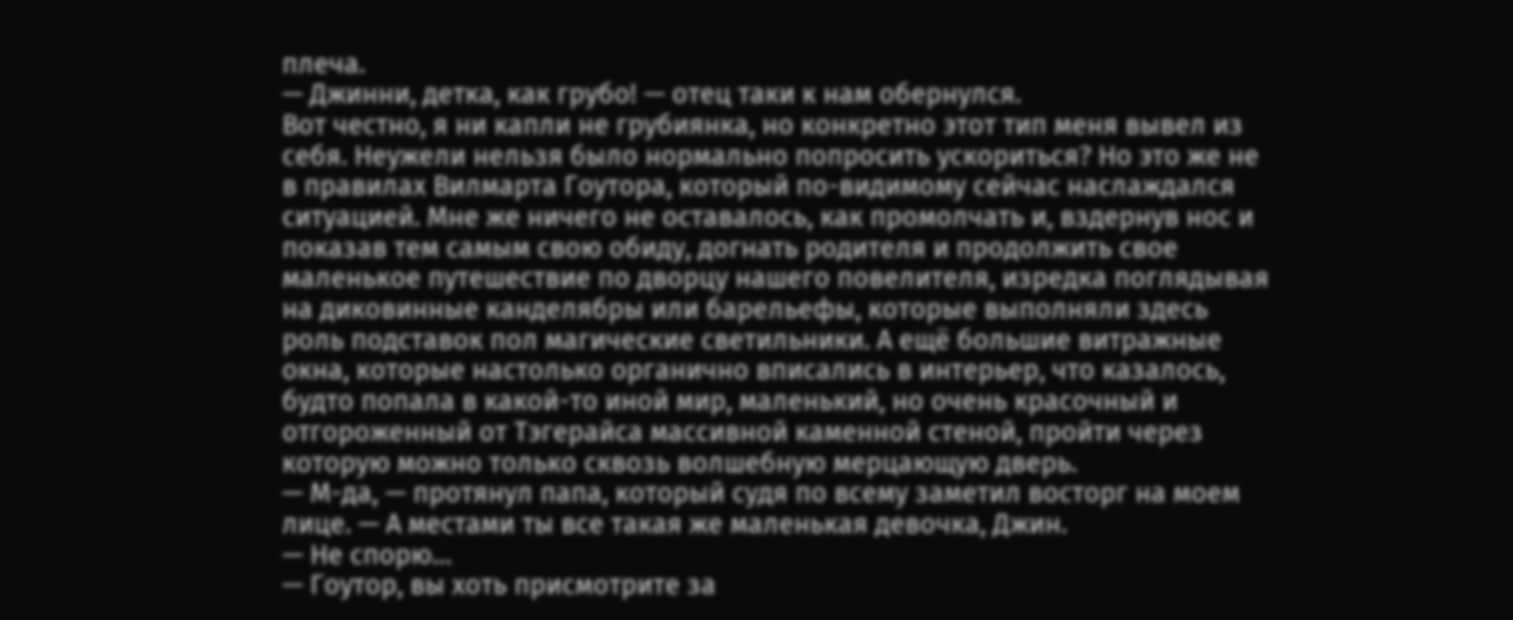плеча.
— Джинни, детка, как грубо! — отец таки к нам обернулся.
Вот честно, я ни капли не грубиянка, но конкретно этот тип меня вывел из себя. Неужели нельзя было нормально попросить ускориться? Но это же не в правилах Вилмарта Гоутора, который по-видимому сейчас наслаждался ситуацией. Мне же ничего не оставалось, как промолчать и, вздернув нос и показав тем самым свою обиду, догнать родителя и продолжить свое маленькое путешествие по дворцу нашего повелителя, изредка поглядывая на диковинные канделябры или барельефы, которые выполняли здесь роль подставок пол магические светильники. А ещё большие витражные окна, которые настолько органично вписались в интерьер, что казалось, будто попала в какой-то иной мир, маленький, но очень красочный и отгороженный от Тэгерайса массивной каменной стеной, пройти через которую можно только сквозь волшебную мерцающую дверь.
— М-да, — протянул папа, который судя по всему заметил восторг на моем лице. — А местами ты все такая же маленькая девочка, Джин.
— Не спорю…
— Гоутор, вы хоть присмотрите за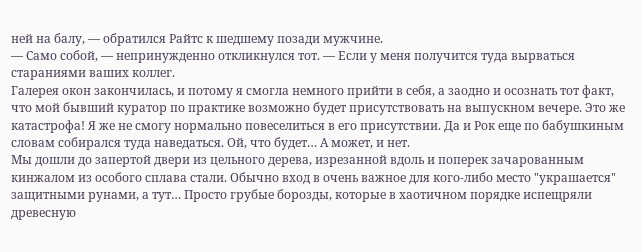ней на балу, — обратился Райтс к шедшему позади мужчине.
— Само собой, — непринужденно откликнулся тот. — Если у меня получится туда вырваться стараниями ваших коллег.
Галерея окон закончилась, и потому я смогла немного прийти в себя, а заодно и осознать тот факт, что мой бывший куратор по практике возможно будет присутствовать на выпускном вечере. Это же катастрофа! Я же не смогу нормально повеселиться в его присутствии. Да и Рок еще по бабушкиным словам собирался туда наведаться. Ой, что будет… А может, и нет.
Мы дошли до запертой двери из цельного дерева, изрезанной вдоль и поперек зачарованным кинжалом из особого сплава стали. Обычно вход в очень важное для кого-либо место "украшается" защитными рунами, а тут… Просто грубые борозды, которые в хаотичном порядке испещряли древесную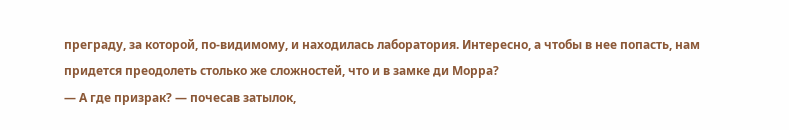преграду, за которой, по-видимому, и находилась лаборатория. Интересно, а чтобы в нее попасть, нам придется преодолеть столько же сложностей, что и в замке ди Морра?
— А где призрак? — почесав затылок,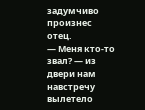задумчиво произнес отец.
— Меня кто-то звал? — из двери нам навстречу вылетело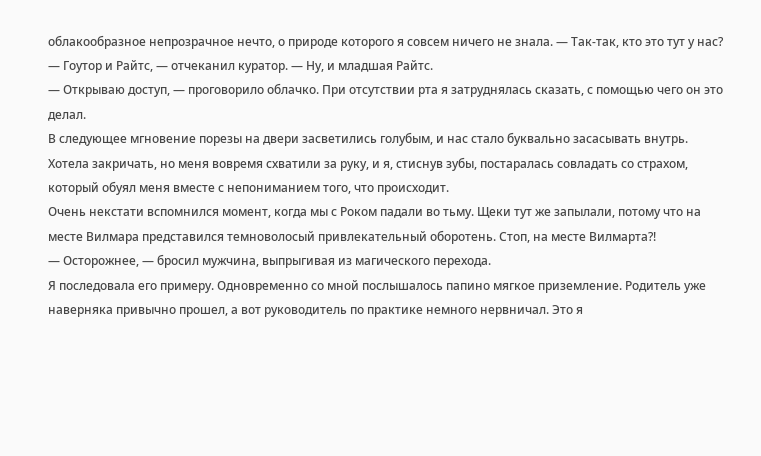облакообразное непрозрачное нечто, о природе которого я совсем ничего не знала. — Так-так, кто это тут у нас?
— Гоутор и Райтс, — отчеканил куратор. — Ну, и младшая Райтс.
— Открываю доступ, — проговорило облачко. При отсутствии рта я затруднялась сказать, с помощью чего он это делал.
В следующее мгновение порезы на двери засветились голубым, и нас стало буквально засасывать внутрь. Хотела закричать, но меня вовремя схватили за руку, и я, стиснув зубы, постаралась совладать со страхом, который обуял меня вместе с непониманием того, что происходит.
Очень некстати вспомнился момент, когда мы с Роком падали во тьму. Щеки тут же запылали, потому что на месте Вилмара представился темноволосый привлекательный оборотень. Стоп, на месте Вилмарта?!
— Осторожнее, — бросил мужчина, выпрыгивая из магического перехода.
Я последовала его примеру. Одновременно со мной послышалось папино мягкое приземление. Родитель уже наверняка привычно прошел, а вот руководитель по практике немного нервничал. Это я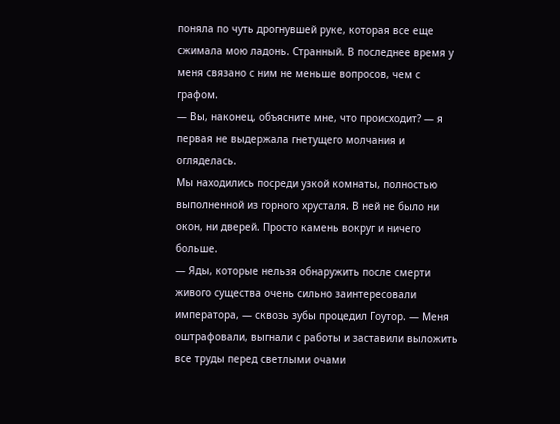поняла по чуть дрогнувшей руке, которая все еще сжимала мою ладонь. Странный. В последнее время у меня связано с ним не меньше вопросов, чем с графом.
— Вы, наконец, объясните мне, что происходит? — я первая не выдержала гнетущего молчания и огляделась.
Мы находились посреди узкой комнаты, полностью выполненной из горного хрусталя. В ней не было ни окон, ни дверей. Просто камень вокруг и ничего больше.
— Яды, которые нельзя обнаружить после смерти живого существа очень сильно заинтересовали императора, — сквозь зубы процедил Гоутор. — Меня оштрафовали, выгнали с работы и заставили выложить все труды перед светлыми очами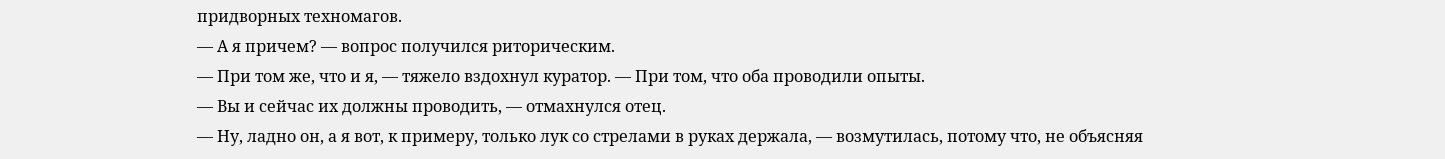придворных техномагов.
— А я причем? — вопрос получился риторическим.
— При том же, что и я, — тяжело вздохнул куратор. — При том, что оба проводили опыты.
— Вы и сейчас их должны проводить, — отмахнулся отец.
— Ну, ладно он, а я вот, к примеру, только лук со стрелами в руках держала, — возмутилась, потому что, не объясняя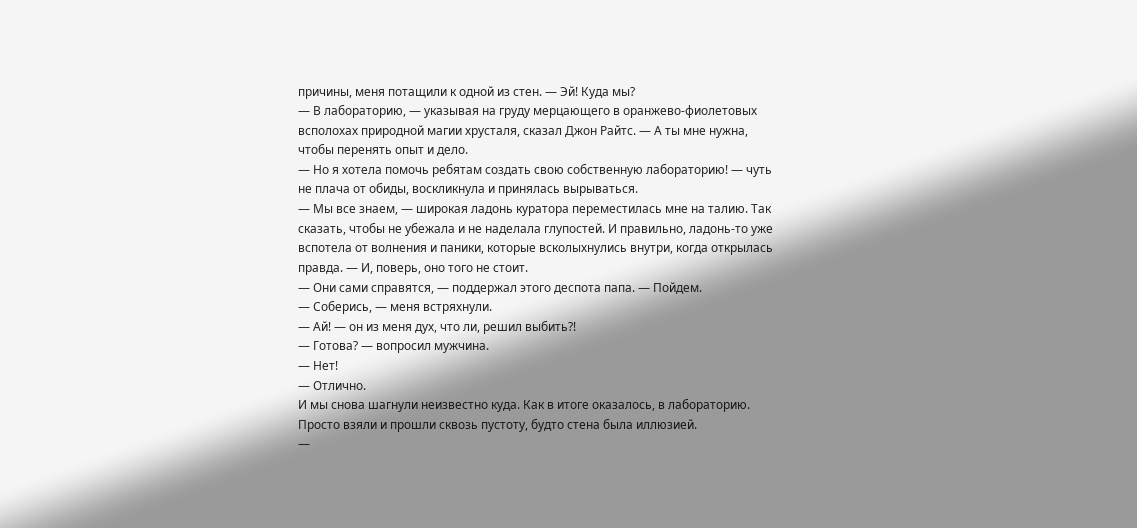причины, меня потащили к одной из стен. — Эй! Куда мы?
— В лабораторию, — указывая на груду мерцающего в оранжево-фиолетовых всполохах природной магии хрусталя, сказал Джон Райтс. — А ты мне нужна, чтобы перенять опыт и дело.
— Но я хотела помочь ребятам создать свою собственную лабораторию! — чуть не плача от обиды, воскликнула и принялась вырываться.
— Мы все знаем, — широкая ладонь куратора переместилась мне на талию. Так сказать, чтобы не убежала и не наделала глупостей. И правильно, ладонь-то уже вспотела от волнения и паники, которые всколыхнулись внутри, когда открылась правда. — И, поверь, оно того не стоит.
— Они сами справятся, — поддержал этого деспота папа. — Пойдем.
— Соберись, — меня встряхнули.
— Ай! — он из меня дух, что ли, решил выбить?!
— Готова? — вопросил мужчина.
— Нет!
— Отлично.
И мы снова шагнули неизвестно куда. Как в итоге оказалось, в лабораторию. Просто взяли и прошли сквозь пустоту, будто стена была иллюзией.
—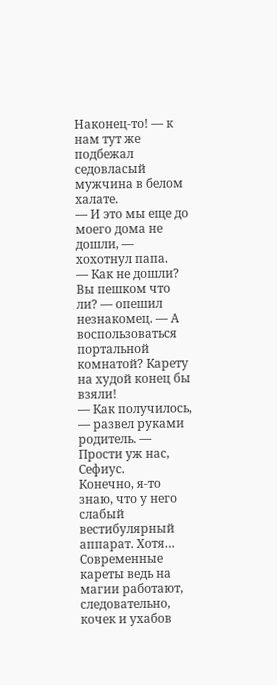Наконец-то! — к нам тут же подбежал седовласый мужчина в белом халате.
— И это мы еще до моего дома не дошли, — хохотнул папа.
— Как не дошли? Вы пешком что ли? — опешил незнакомец. — А воспользоваться портальной комнатой? Карету на худой конец бы взяли!
— Как получилось, — развел руками родитель. — Прости уж нас, Сефиус.
Конечно, я-то знаю, что у него слабый вестибулярный аппарат. Хотя… Современные кареты ведь на магии работают, следовательно, кочек и ухабов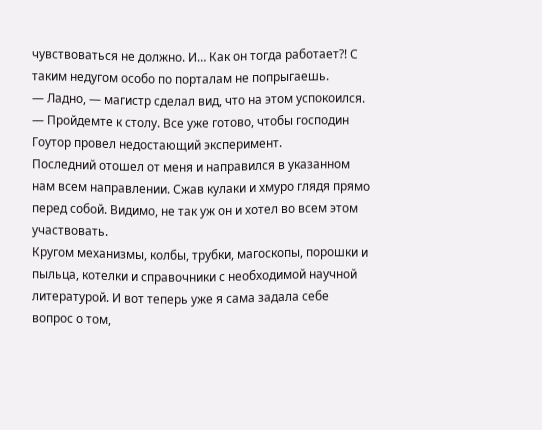чувствоваться не должно. И… Как он тогда работает?! С таким недугом особо по порталам не попрыгаешь.
— Ладно, — магистр сделал вид, что на этом успокоился. — Пройдемте к столу. Все уже готово, чтобы господин Гоутор провел недостающий эксперимент.
Последний отошел от меня и направился в указанном нам всем направлении. Сжав кулаки и хмуро глядя прямо перед собой. Видимо, не так уж он и хотел во всем этом участвовать.
Кругом механизмы, колбы, трубки, магоскопы, порошки и пыльца, котелки и справочники с необходимой научной литературой. И вот теперь уже я сама задала себе вопрос о том,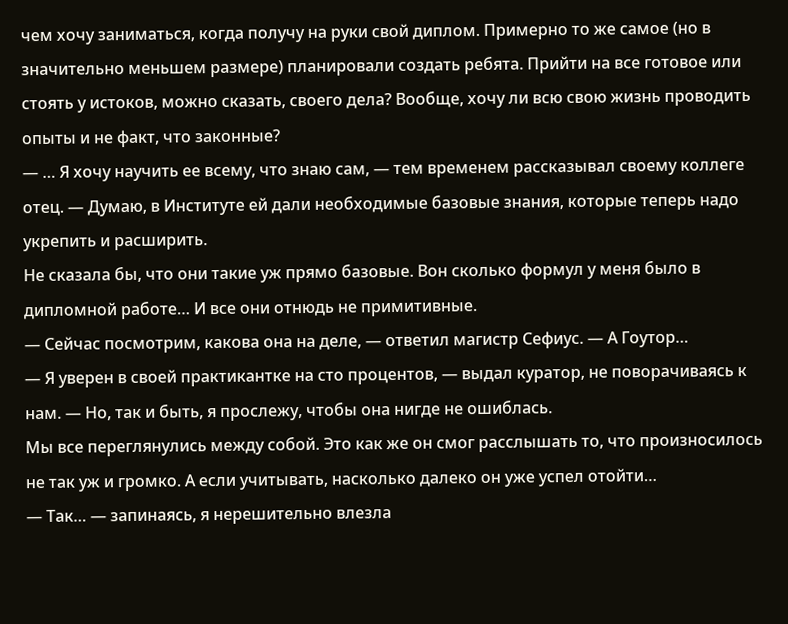чем хочу заниматься, когда получу на руки свой диплом. Примерно то же самое (но в значительно меньшем размере) планировали создать ребята. Прийти на все готовое или стоять у истоков, можно сказать, своего дела? Вообще, хочу ли всю свою жизнь проводить опыты и не факт, что законные?
— … Я хочу научить ее всему, что знаю сам, — тем временем рассказывал своему коллеге отец. — Думаю, в Институте ей дали необходимые базовые знания, которые теперь надо укрепить и расширить.
Не сказала бы, что они такие уж прямо базовые. Вон сколько формул у меня было в дипломной работе… И все они отнюдь не примитивные.
— Сейчас посмотрим, какова она на деле, — ответил магистр Сефиус. — А Гоутор…
— Я уверен в своей практикантке на сто процентов, — выдал куратор, не поворачиваясь к нам. — Но, так и быть, я прослежу, чтобы она нигде не ошиблась.
Мы все переглянулись между собой. Это как же он смог расслышать то, что произносилось не так уж и громко. А если учитывать, насколько далеко он уже успел отойти…
— Так… — запинаясь, я нерешительно влезла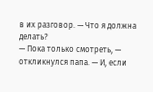в их разговор. — Что я должна делать?
— Пока только смотреть, — откликнулся папа. — И, если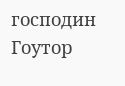господин Гоутор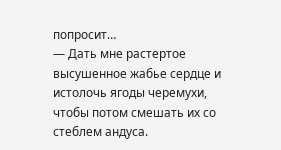попросит…
— Дать мне растертое высушенное жабье сердце и истолочь ягоды черемухи, чтобы потом смешать их со стеблем андуса.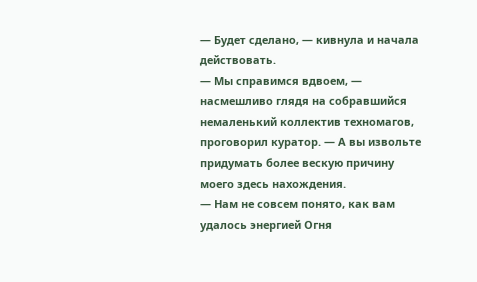— Будет сделано, — кивнула и начала действовать.
— Мы справимся вдвоем, — насмешливо глядя на собравшийся немаленький коллектив техномагов, проговорил куратор. — А вы извольте придумать более вескую причину моего здесь нахождения.
— Нам не совсем понято, как вам удалось энергией Огня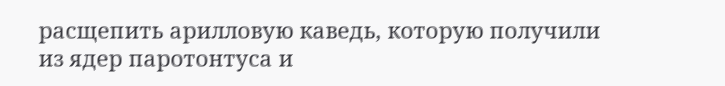расщепить арилловую каведь, которую получили из ядер паротонтуса и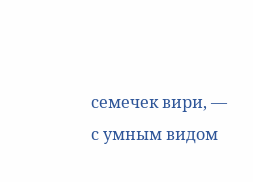семечек вири, — с умным видом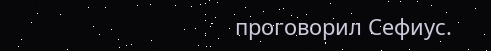проговорил Сефиус.